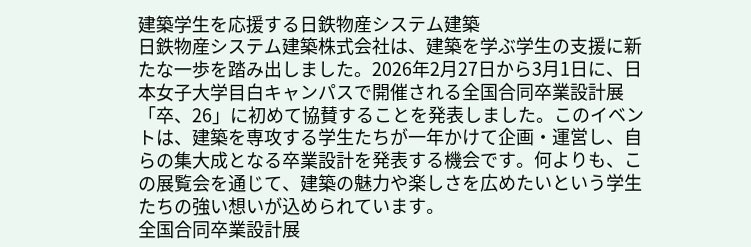建築学生を応援する日鉄物産システム建築
日鉄物産システム建築株式会社は、建築を学ぶ学生の支援に新たな一歩を踏み出しました。2026年2月27日から3月1日に、日本女子大学目白キャンパスで開催される全国合同卒業設計展「卒、26」に初めて協賛することを発表しました。このイベントは、建築を専攻する学生たちが一年かけて企画・運営し、自らの集大成となる卒業設計を発表する機会です。何よりも、この展覧会を通じて、建築の魅力や楽しさを広めたいという学生たちの強い想いが込められています。
全国合同卒業設計展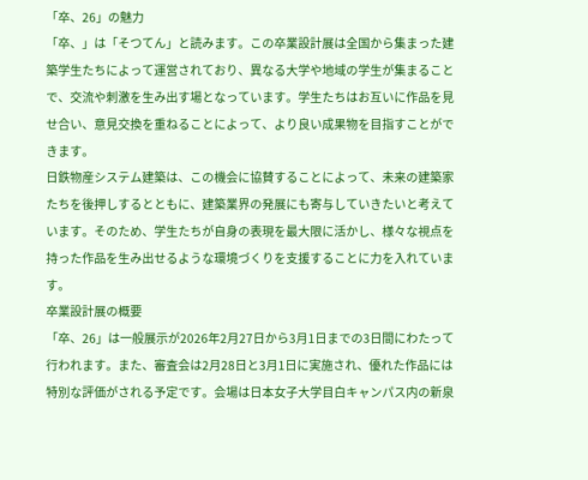「卒、26」の魅力
「卒、」は「そつてん」と読みます。この卒業設計展は全国から集まった建築学生たちによって運営されており、異なる大学や地域の学生が集まることで、交流や刺激を生み出す場となっています。学生たちはお互いに作品を見せ合い、意見交換を重ねることによって、より良い成果物を目指すことができます。
日鉄物産システム建築は、この機会に協賛することによって、未来の建築家たちを後押しするとともに、建築業界の発展にも寄与していきたいと考えています。そのため、学生たちが自身の表現を最大限に活かし、様々な視点を持った作品を生み出せるような環境づくりを支援することに力を入れています。
卒業設計展の概要
「卒、26」は一般展示が2026年2月27日から3月1日までの3日間にわたって行われます。また、審査会は2月28日と3月1日に実施され、優れた作品には特別な評価がされる予定です。会場は日本女子大学目白キャンパス内の新泉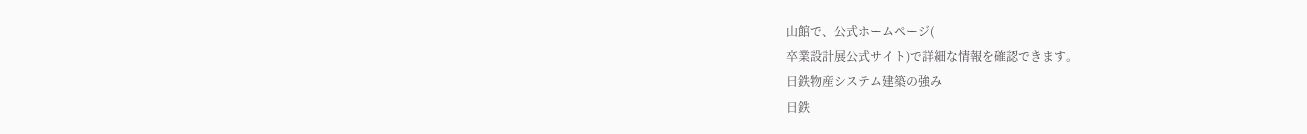山館で、公式ホームページ(
卒業設計展公式サイト)で詳細な情報を確認できます。
日鉄物産システム建築の強み
日鉄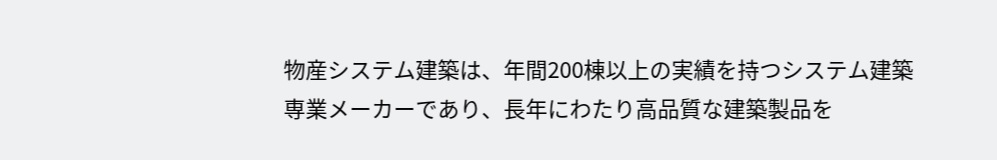物産システム建築は、年間200棟以上の実績を持つシステム建築専業メーカーであり、長年にわたり高品質な建築製品を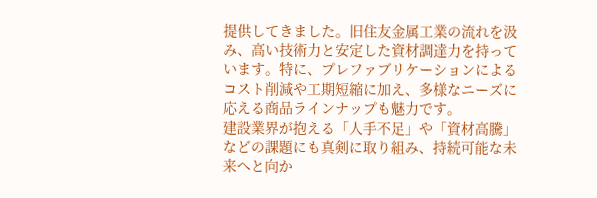提供してきました。旧住友金属工業の流れを汲み、高い技術力と安定した資材調達力を持っています。特に、プレファブリケーションによるコスト削減や工期短縮に加え、多様なニーズに応える商品ラインナップも魅力です。
建設業界が抱える「人手不足」や「資材高騰」などの課題にも真剣に取り組み、持続可能な未来へと向か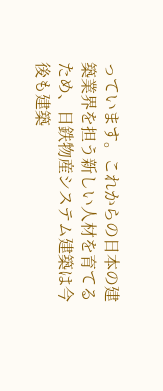っています。これからの日本の建築業界を担う新しい人材を育てるため、日鉄物産システム建築は今後も建築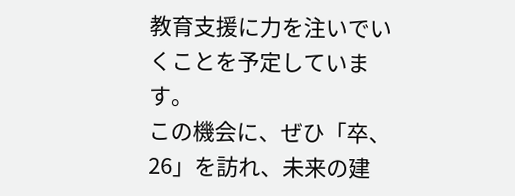教育支援に力を注いでいくことを予定しています。
この機会に、ぜひ「卒、26」を訪れ、未来の建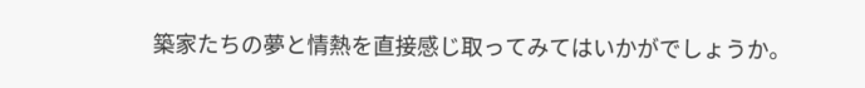築家たちの夢と情熱を直接感じ取ってみてはいかがでしょうか。